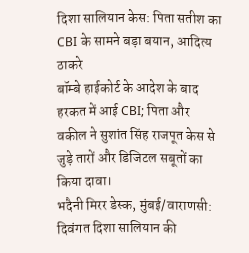दिशा सालियान केस: पिता सतीश का CBI के सामने बड़ा बयान, आदित्य ठाकरे
बॉम्बे हाईकोर्ट के आदेश के बाद हरकत में आई CBI; पिता और वकील ने सुशांत सिंह राजपूत केस से जुड़े तारों और डिजिटल सबूतों का किया दावा।
भदैनी मिरर डेस्क, मुंबई/वाराणसी: दिवंगत दिशा सालियान की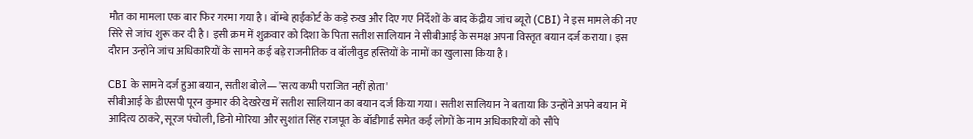मौत का मामला एक बार फिर गरमा गया है। बॉम्बे हाईकोर्ट के कड़े रुख और दिए गए निर्देशों के बाद केंद्रीय जांच ब्यूरो (CBI) ने इस मामले की नए सिरे से जांच शुरू कर दी है। इसी क्रम में शुक्रवार को दिशा के पिता सतीश सालियान ने सीबीआई के समक्ष अपना विस्तृत बयान दर्ज कराया। इस दौरान उन्होंने जांच अधिकारियों के सामने कई बड़े राजनीतिक व बॉलीवुड हस्तियों के नामों का खुलासा किया है।

CBI के सामने दर्ज हुआ बयान, सतीश बोले— 'सत्य कभी पराजित नहीं होता'
सीबीआई के डीएसपी पूरन कुमार की देखरेख में सतीश सालियान का बयान दर्ज किया गया। सतीश सालियान ने बताया कि उन्होंने अपने बयान में आदित्य ठाकरे, सूरज पंचोली, डिनो मोरिया और सुशांत सिंह राजपूत के बॉडीगार्ड समेत कई लोगों के नाम अधिकारियों को सौंपे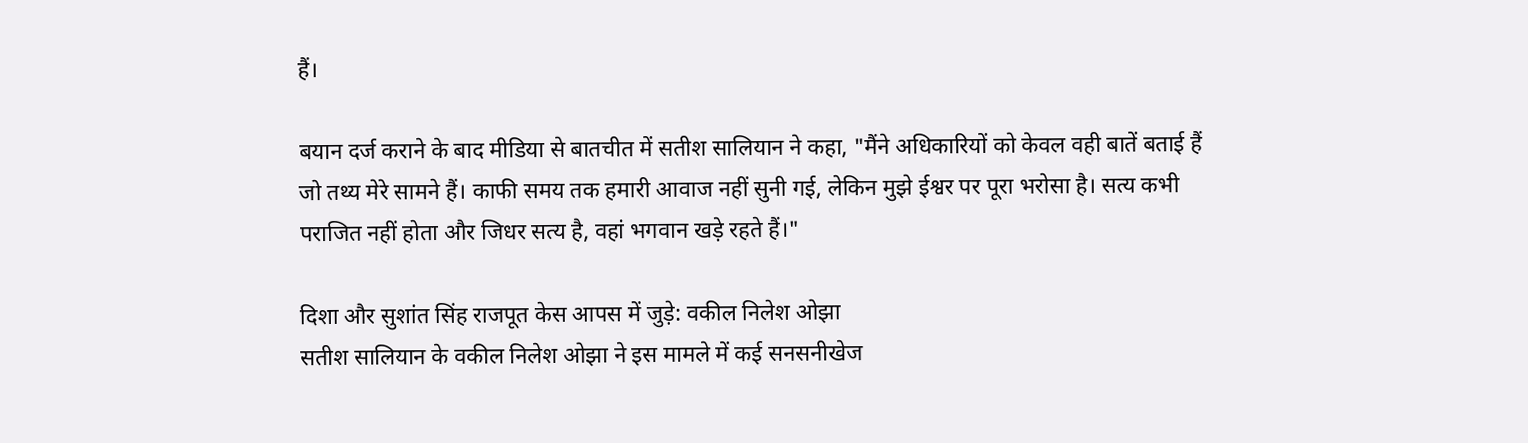हैं।

बयान दर्ज कराने के बाद मीडिया से बातचीत में सतीश सालियान ने कहा, "मैंने अधिकारियों को केवल वही बातें बताई हैं जो तथ्य मेरे सामने हैं। काफी समय तक हमारी आवाज नहीं सुनी गई, लेकिन मुझे ईश्वर पर पूरा भरोसा है। सत्य कभी पराजित नहीं होता और जिधर सत्य है, वहां भगवान खड़े रहते हैं।"

दिशा और सुशांत सिंह राजपूत केस आपस में जुड़े: वकील निलेश ओझा
सतीश सालियान के वकील निलेश ओझा ने इस मामले में कई सनसनीखेज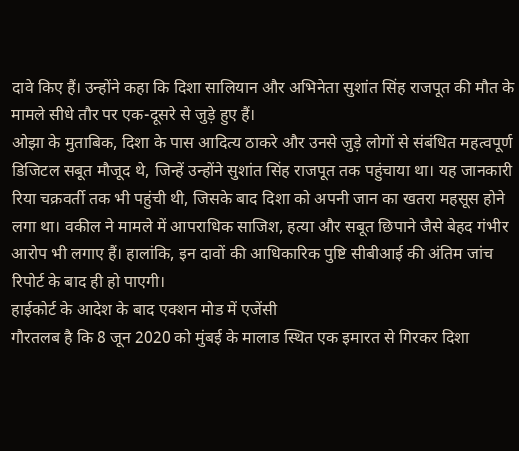दावे किए हैं। उन्होंने कहा कि दिशा सालियान और अभिनेता सुशांत सिंह राजपूत की मौत के मामले सीधे तौर पर एक-दूसरे से जुड़े हुए हैं।
ओझा के मुताबिक, दिशा के पास आदित्य ठाकरे और उनसे जुड़े लोगों से संबंधित महत्वपूर्ण डिजिटल सबूत मौजूद थे, जिन्हें उन्होंने सुशांत सिंह राजपूत तक पहुंचाया था। यह जानकारी रिया चक्रवर्ती तक भी पहुंची थी, जिसके बाद दिशा को अपनी जान का खतरा महसूस होने लगा था। वकील ने मामले में आपराधिक साजिश, हत्या और सबूत छिपाने जैसे बेहद गंभीर आरोप भी लगाए हैं। हालांकि, इन दावों की आधिकारिक पुष्टि सीबीआई की अंतिम जांच रिपोर्ट के बाद ही हो पाएगी।
हाईकोर्ट के आदेश के बाद एक्शन मोड में एजेंसी
गौरतलब है कि 8 जून 2020 को मुंबई के मालाड स्थित एक इमारत से गिरकर दिशा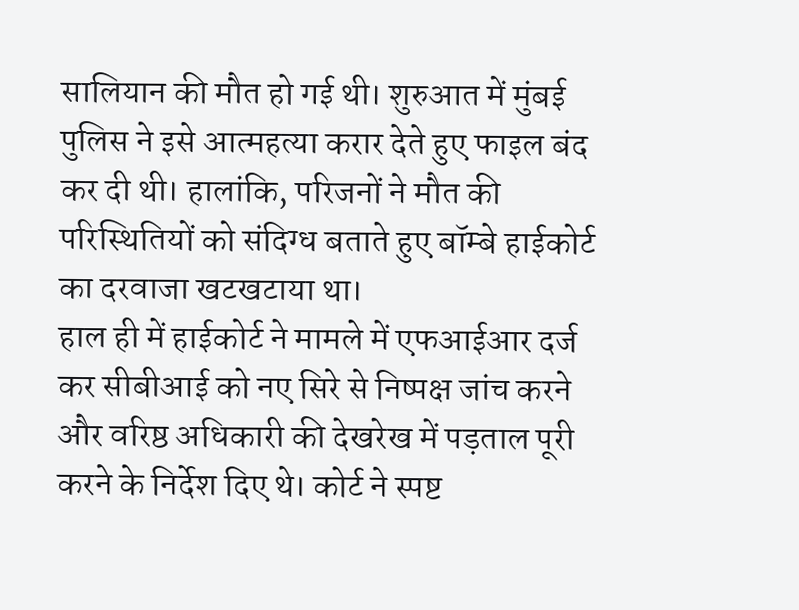सालियान की मौत हो गई थी। शुरुआत में मुंबई पुलिस ने इसे आत्महत्या करार देते हुए फाइल बंद कर दी थी। हालांकि, परिजनों ने मौत की परिस्थितियों को संदिग्ध बताते हुए बॉम्बे हाईकोर्ट का दरवाजा खटखटाया था।
हाल ही में हाईकोर्ट ने मामले में एफआईआर दर्ज कर सीबीआई को नए सिरे से निष्पक्ष जांच करने और वरिष्ठ अधिकारी की देखरेख में पड़ताल पूरी करने के निर्देश दिए थे। कोर्ट ने स्पष्ट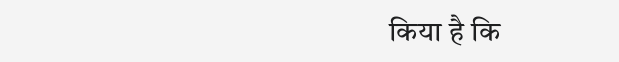किया है कि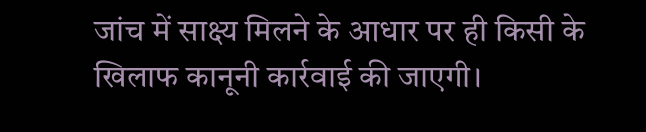जांच में साक्ष्य मिलने के आधार पर ही किसी के खिलाफ कानूनी कार्रवाई की जाएगी।